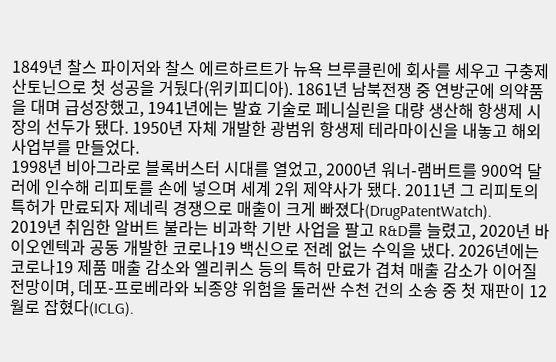1849년 찰스 파이저와 찰스 에르하르트가 뉴욕 브루클린에 회사를 세우고 구충제 산토닌으로 첫 성공을 거뒀다(위키피디아). 1861년 남북전쟁 중 연방군에 의약품을 대며 급성장했고, 1941년에는 발효 기술로 페니실린을 대량 생산해 항생제 시장의 선두가 됐다. 1950년 자체 개발한 광범위 항생제 테라마이신을 내놓고 해외 사업부를 만들었다.
1998년 비아그라로 블록버스터 시대를 열었고, 2000년 워너-램버트를 900억 달러에 인수해 리피토를 손에 넣으며 세계 2위 제약사가 됐다. 2011년 그 리피토의 특허가 만료되자 제네릭 경쟁으로 매출이 크게 빠졌다(DrugPatentWatch).
2019년 취임한 알버트 불라는 비과학 기반 사업을 팔고 R&D를 늘렸고, 2020년 바이오엔텍과 공동 개발한 코로나19 백신으로 전례 없는 수익을 냈다. 2026년에는 코로나19 제품 매출 감소와 엘리퀴스 등의 특허 만료가 겹쳐 매출 감소가 이어질 전망이며, 데포-프로베라와 뇌종양 위험을 둘러싼 수천 건의 소송 중 첫 재판이 12월로 잡혔다(ICLG).